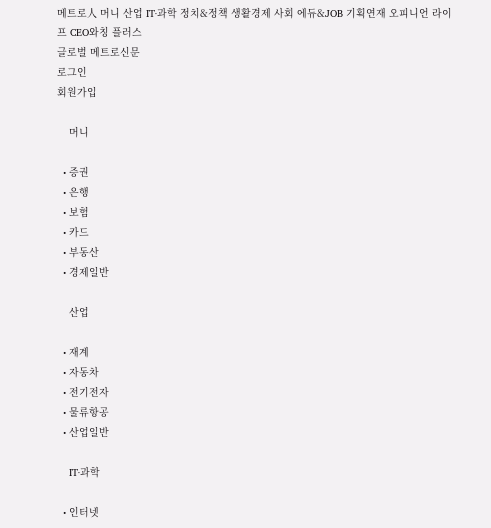메트로人 머니 산업 IT·과학 정치&정책 생활경제 사회 에듀&JOB 기획연재 오피니언 라이프 CEO와칭 플러스
글로벌 메트로신문
로그인
회원가입

    머니

  • 증권
  • 은행
  • 보험
  • 카드
  • 부동산
  • 경제일반

    산업

  • 재계
  • 자동차
  • 전기전자
  • 물류항공
  • 산업일반

    IT·과학

  • 인터넷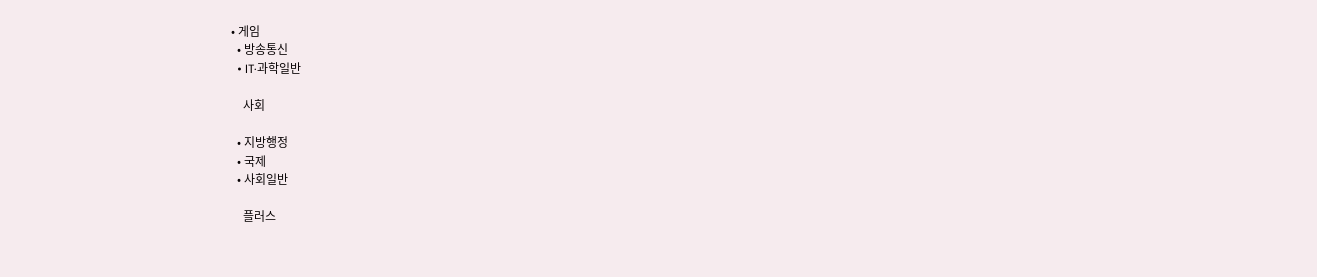• 게임
  • 방송통신
  • IT·과학일반

    사회

  • 지방행정
  • 국제
  • 사회일반

    플러스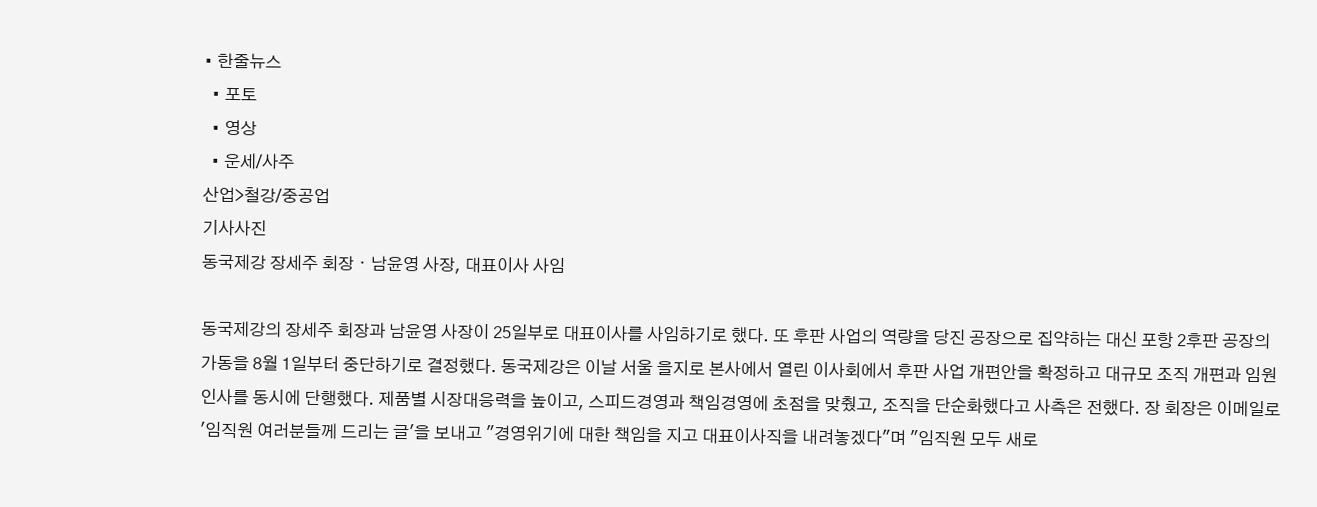• 한줄뉴스
  • 포토
  • 영상
  • 운세/사주
산업>철강/중공업
기사사진
동국제강 장세주 회장ㆍ남윤영 사장, 대표이사 사임

동국제강의 장세주 회장과 남윤영 사장이 25일부로 대표이사를 사임하기로 했다. 또 후판 사업의 역량을 당진 공장으로 집약하는 대신 포항 2후판 공장의 가동을 8월 1일부터 중단하기로 결정했다. 동국제강은 이날 서울 을지로 본사에서 열린 이사회에서 후판 사업 개편안을 확정하고 대규모 조직 개편과 임원 인사를 동시에 단행했다. 제품별 시장대응력을 높이고, 스피드경영과 책임경영에 초점을 맞췄고, 조직을 단순화했다고 사측은 전했다. 장 회장은 이메일로 '임직원 여러분들께 드리는 글'을 보내고 "경영위기에 대한 책임을 지고 대표이사직을 내려놓겠다"며 "임직원 모두 새로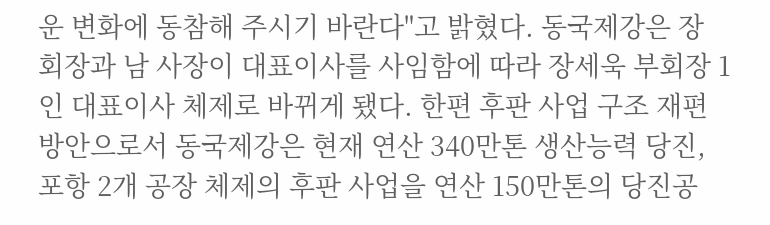운 변화에 동참해 주시기 바란다"고 밝혔다. 동국제강은 장 회장과 남 사장이 대표이사를 사임함에 따라 장세욱 부회장 1인 대표이사 체제로 바뀌게 됐다. 한편 후판 사업 구조 재편 방안으로서 동국제강은 현재 연산 340만톤 생산능력 당진, 포항 2개 공장 체제의 후판 사업을 연산 150만톤의 당진공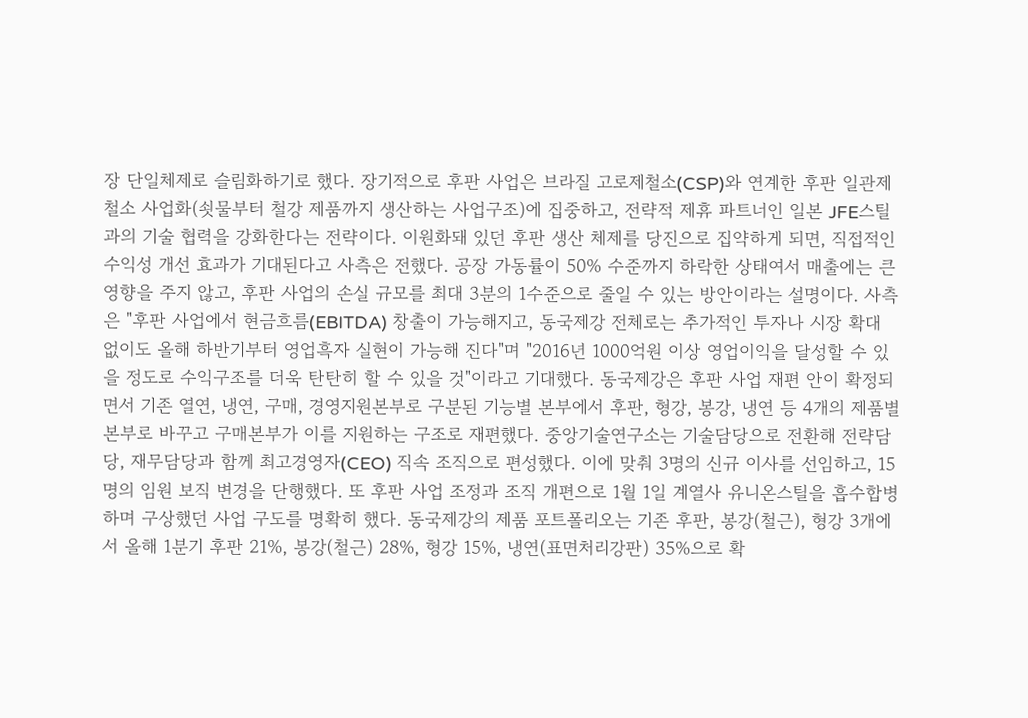장 단일체제로 슬림화하기로 했다. 장기적으로 후판 사업은 브라질 고로제철소(CSP)와 연계한 후판 일관제철소 사업화(쇳물부터 철강 제품까지 생산하는 사업구조)에 집중하고, 전략적 제휴 파트너인 일본 JFE스틸과의 기술 협력을 강화한다는 전략이다. 이원화돼 있던 후판 생산 체제를 당진으로 집약하게 되면, 직접적인 수익성 개선 효과가 기대된다고 사측은 전했다. 공장 가동률이 50% 수준까지 하락한 상태여서 매출에는 큰 영향을 주지 않고, 후판 사업의 손실 규모를 최대 3분의 1수준으로 줄일 수 있는 방안이라는 설명이다. 사측은 "후판 사업에서 현금흐름(EBITDA) 창출이 가능해지고, 동국제강 전체로는 추가적인 투자나 시장 확대 없이도 올해 하반기부터 영업흑자 실현이 가능해 진다"며 "2016년 1000억원 이상 영업이익을 달성할 수 있을 정도로 수익구조를 더욱 탄탄히 할 수 있을 것"이라고 기대했다. 동국제강은 후판 사업 재편 안이 확정되면서 기존 열연, 냉연, 구매, 경영지원본부로 구분된 기능별 본부에서 후판, 형강, 봉강, 냉연 등 4개의 제품별 본부로 바꾸고 구매본부가 이를 지원하는 구조로 재편했다. 중앙기술연구소는 기술담당으로 전환해 전략담당, 재무담당과 함께 최고경영자(CEO) 직속 조직으로 편성했다. 이에 맞춰 3명의 신규 이사를 선임하고, 15명의 임원 보직 변경을 단행했다. 또 후판 사업 조정과 조직 개편으로 1월 1일 계열사 유니온스틸을 흡수합병하며 구상했던 사업 구도를 명확히 했다. 동국제강의 제품 포트폴리오는 기존 후판, 봉강(철근), 형강 3개에서 올해 1분기 후판 21%, 봉강(철근) 28%, 형강 15%, 냉연(표면처리강판) 35%으로 확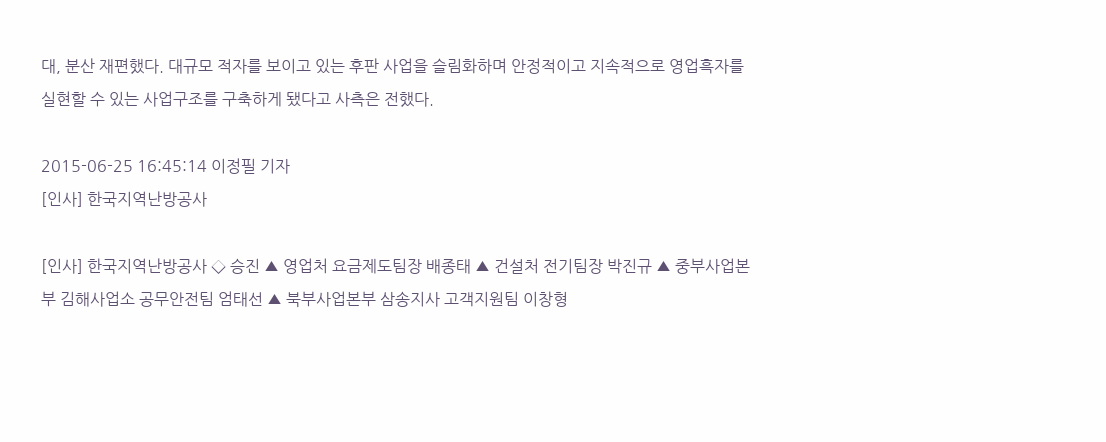대, 분산 재편했다. 대규모 적자를 보이고 있는 후판 사업을 슬림화하며 안정적이고 지속적으로 영업흑자를 실현할 수 있는 사업구조를 구축하게 됐다고 사측은 전했다.

2015-06-25 16:45:14 이정필 기자
[인사] 한국지역난방공사

[인사] 한국지역난방공사 ◇ 승진 ▲ 영업처 요금제도팀장 배종태 ▲ 건설처 전기팀장 박진규 ▲ 중부사업본부 김해사업소 공무안전팀 엄태선 ▲ 북부사업본부 삼송지사 고객지원팀 이창형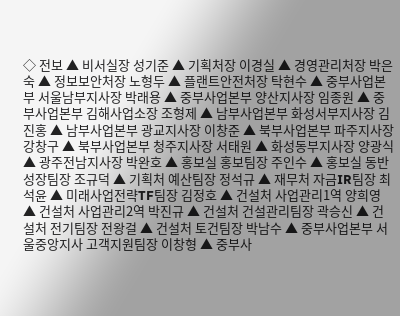◇ 전보 ▲ 비서실장 성기준 ▲ 기획처장 이경실 ▲ 경영관리처장 박은숙 ▲ 정보보안처장 노형두 ▲ 플랜트안전처장 탁현수 ▲ 중부사업본부 서울남부지사장 박래용 ▲ 중부사업본부 양산지사장 임종원 ▲ 중부사업본부 김해사업소장 조형제 ▲ 남부사업본부 화성서부지사장 김진홍 ▲ 남부사업본부 광교지사장 이창준 ▲ 북부사업본부 파주지사장 강창구 ▲ 북부사업본부 청주지사장 서태원 ▲ 화성동부지사장 양광식 ▲ 광주전남지사장 박완호 ▲ 홍보실 홍보팀장 주인수 ▲ 홍보실 동반성장팀장 조규덕 ▲ 기획처 예산팀장 정석규 ▲ 재무처 자금IR팀장 최석윤 ▲ 미래사업전략TF팀장 김정호 ▲ 건설처 사업관리1역 양희영 ▲ 건설처 사업관리2역 박진규 ▲ 건설처 건설관리팀장 곽승신 ▲ 건설처 전기팀장 전왕걸 ▲ 건설처 토건팀장 박남수 ▲ 중부사업본부 서울중앙지사 고객지원팀장 이창형 ▲ 중부사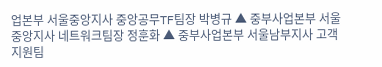업본부 서울중앙지사 중앙공무TF팀장 박병규 ▲ 중부사업본부 서울중앙지사 네트워크팀장 정훈화 ▲ 중부사업본부 서울남부지사 고객지원팀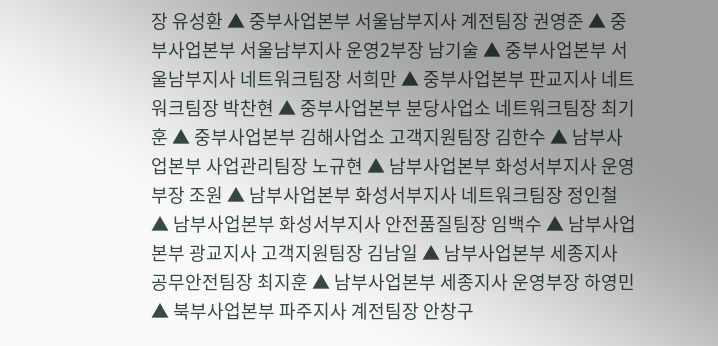장 유성환 ▲ 중부사업본부 서울남부지사 계전팀장 권영준 ▲ 중부사업본부 서울남부지사 운영2부장 남기술 ▲ 중부사업본부 서울남부지사 네트워크팀장 서희만 ▲ 중부사업본부 판교지사 네트워크팀장 박찬현 ▲ 중부사업본부 분당사업소 네트워크팀장 최기훈 ▲ 중부사업본부 김해사업소 고객지원팀장 김한수 ▲ 남부사업본부 사업관리팀장 노규현 ▲ 남부사업본부 화성서부지사 운영부장 조원 ▲ 남부사업본부 화성서부지사 네트워크팀장 정인철 ▲ 남부사업본부 화성서부지사 안전품질팀장 임백수 ▲ 남부사업본부 광교지사 고객지원팀장 김남일 ▲ 남부사업본부 세종지사 공무안전팀장 최지훈 ▲ 남부사업본부 세종지사 운영부장 하영민 ▲ 북부사업본부 파주지사 계전팀장 안창구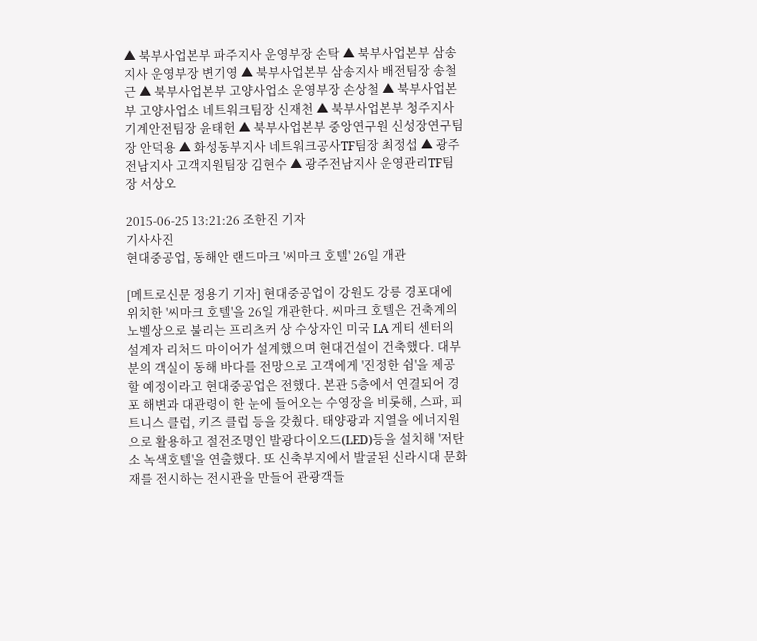▲ 북부사업본부 파주지사 운영부장 손탁 ▲ 북부사업본부 삼송지사 운영부장 변기영 ▲ 북부사업본부 삼송지사 배전팀장 송철근 ▲ 북부사업본부 고양사업소 운영부장 손상철 ▲ 북부사업본부 고양사업소 네트워크팀장 신재천 ▲ 북부사업본부 청주지사 기계안전팀장 윤태헌 ▲ 북부사업본부 중앙연구원 신성장연구팀장 안덕용 ▲ 화성동부지사 네트워크공사TF팀장 최정섭 ▲ 광주전남지사 고객지원팀장 김현수 ▲ 광주전남지사 운영관리TF팀장 서상오

2015-06-25 13:21:26 조한진 기자
기사사진
현대중공업, 동해안 랜드마크 '씨마크 호텔' 26일 개관

[메트로신문 정용기 기자] 현대중공업이 강원도 강릉 경포대에 위치한 '씨마크 호텔'을 26일 개관한다. 씨마크 호텔은 건축계의 노벨상으로 불리는 프리츠커 상 수상자인 미국 LA 게티 센터의 설계자 리처드 마이어가 설계했으며 현대건설이 건축했다. 대부분의 객실이 동해 바다를 전망으로 고객에게 '진정한 쉼'을 제공할 예정이라고 현대중공업은 전했다. 본관 5층에서 연결되어 경포 해변과 대관령이 한 눈에 들어오는 수영장을 비롯해, 스파, 피트니스 클럽, 키즈 클럽 등을 갖췄다. 태양광과 지열을 에너지원으로 활용하고 절전조명인 발광다이오드(LED)등을 설치해 '저탄소 녹색호텔'을 연출했다. 또 신축부지에서 발굴된 신라시대 문화재를 전시하는 전시관을 만들어 관광객들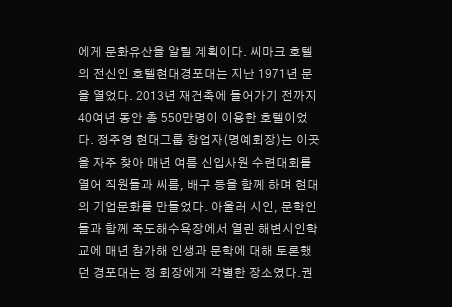에게 문화유산을 알릴 계획이다. 씨마크 호텔의 전신인 호텔현대경포대는 지난 1971년 문을 열었다. 2013년 재건축에 들어가기 전까지 40여년 동안 총 550만명이 이용한 호텔이었다. 정주영 현대그룹 창업자(명예회장)는 이곳을 자주 찾아 매년 여름 신입사원 수련대회를 열어 직원들과 씨름, 배구 등을 함께 하며 현대의 기업문화를 만들었다. 아울러 시인, 문학인들과 함께 죽도해수욕장에서 열린 해변시인학교에 매년 참가해 인생과 문학에 대해 토론했던 경포대는 정 회장에게 각별한 장소였다.권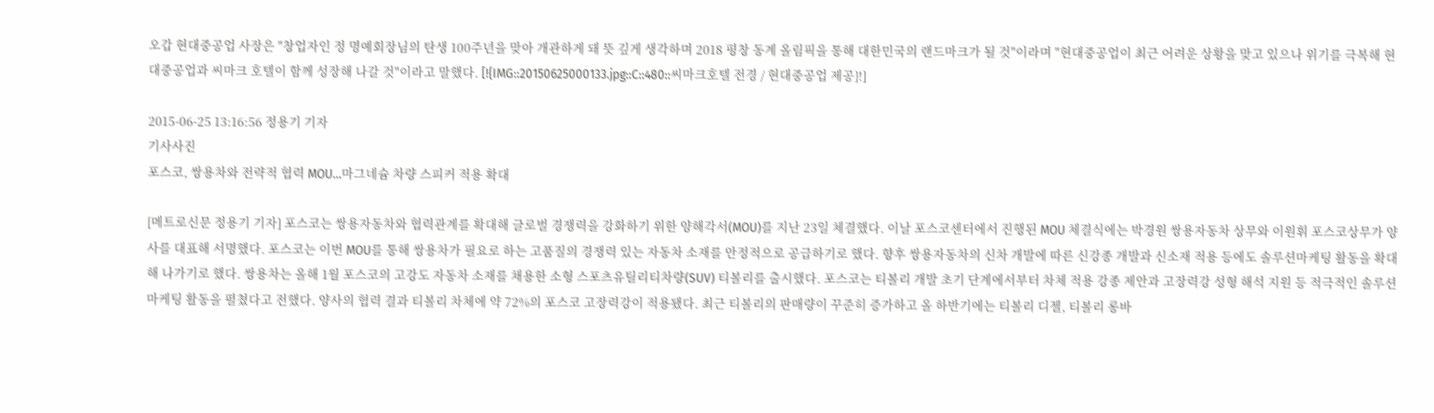오갑 현대중공업 사장은 "창업자인 정 명예회장님의 탄생 100주년을 맞아 개관하게 돼 뜻 깊게 생각하며 2018 평창 동계 올림픽을 통해 대한민국의 랜드마크가 될 것"이라며 "현대중공업이 최근 어려운 상황을 맞고 있으나 위기를 극복해 현대중공업과 씨마크 호텔이 함께 성장해 나갈 것"이라고 말했다. [!{IMG::20150625000133.jpg::C::480::씨마크호텔 전경 / 현대중공업 제공}!]

2015-06-25 13:16:56 정용기 기자
기사사진
포스코, 쌍용차와 전략적 협력 MOU…마그네슘 차량 스피커 적용 확대

[메트로신문 정용기 기자] 포스코는 쌍용자동차와 협력관계를 확대해 글로벌 경쟁력을 강화하기 위한 양해각서(MOU)를 지난 23일 체결했다. 이날 포스코센터에서 진행된 MOU 체결식에는 박경원 쌍용자동차 상무와 이원휘 포스코상무가 양사를 대표해 서명했다. 포스코는 이번 MOU를 통해 쌍용차가 필요로 하는 고품질의 경쟁력 있는 자동차 소재를 안정적으로 공급하기로 했다. 향후 쌍용자동차의 신차 개발에 따른 신강종 개발과 신소재 적용 등에도 솔루션마케팅 활동을 확대해 나가기로 했다. 쌍용차는 올해 1월 포스코의 고강도 자동차 소재를 채용한 소형 스포츠유틸리티차량(SUV) 티볼리를 출시했다. 포스코는 티볼리 개발 초기 단계에서부터 차체 적용 강종 제안과 고장력강 성형 해석 지원 등 적극적인 솔루션마케팅 활동을 펼쳤다고 전했다. 양사의 협력 결과 티볼리 차체에 약 72%의 포스코 고장력강이 적용됐다. 최근 티볼리의 판매량이 꾸준히 증가하고 올 하반기에는 티볼리 디젤, 티볼리 롱바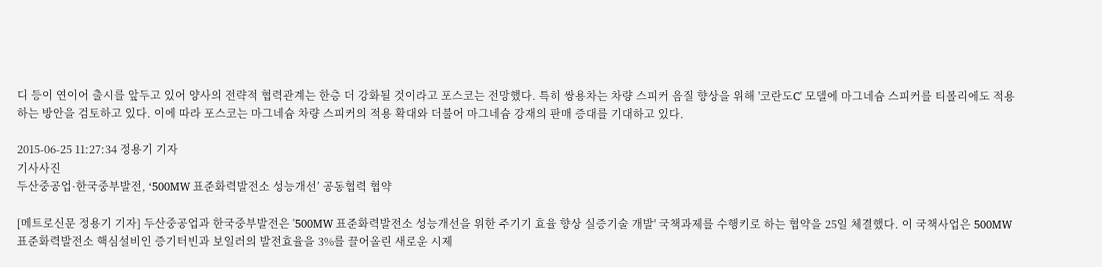디 등이 연이어 출시를 앞두고 있어 양사의 전략적 협력관계는 한층 더 강화될 것이라고 포스코는 전망했다. 특히 쌍용차는 차량 스피커 음질 향상을 위해 '코란도C' 모델에 마그네슘 스피커를 티볼리에도 적용하는 방안을 검토하고 있다. 이에 따라 포스코는 마그네슘 차량 스피커의 적용 확대와 더불어 마그네슘 강재의 판매 증대를 기대하고 있다.

2015-06-25 11:27:34 정용기 기자
기사사진
두산중공업·한국중부발전, ‘500MW 표준화력발전소 성능개선’ 공동협력 협약

[메트로신문 정용기 기자] 두산중공업과 한국중부발전은 '500MW 표준화력발전소 성능개선을 위한 주기기 효율 향상 실증기술 개발' 국책과제를 수행키로 하는 협약을 25일 체결했다. 이 국책사업은 500MW 표준화력발전소 핵심설비인 증기터빈과 보일러의 발전효율을 3%를 끌어올린 새로운 시제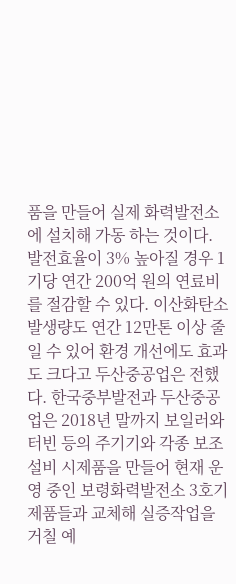품을 만들어 실제 화력발전소에 설치해 가동 하는 것이다. 발전효율이 3% 높아질 경우 1기당 연간 200억 원의 연료비를 절감할 수 있다. 이산화탄소 발생량도 연간 12만톤 이상 줄일 수 있어 환경 개선에도 효과도 크다고 두산중공업은 전했다. 한국중부발전과 두산중공업은 2018년 말까지 보일러와 터빈 등의 주기기와 각종 보조설비 시제품을 만들어 현재 운영 중인 보령화력발전소 3호기 제품들과 교체해 실증작업을 거칠 예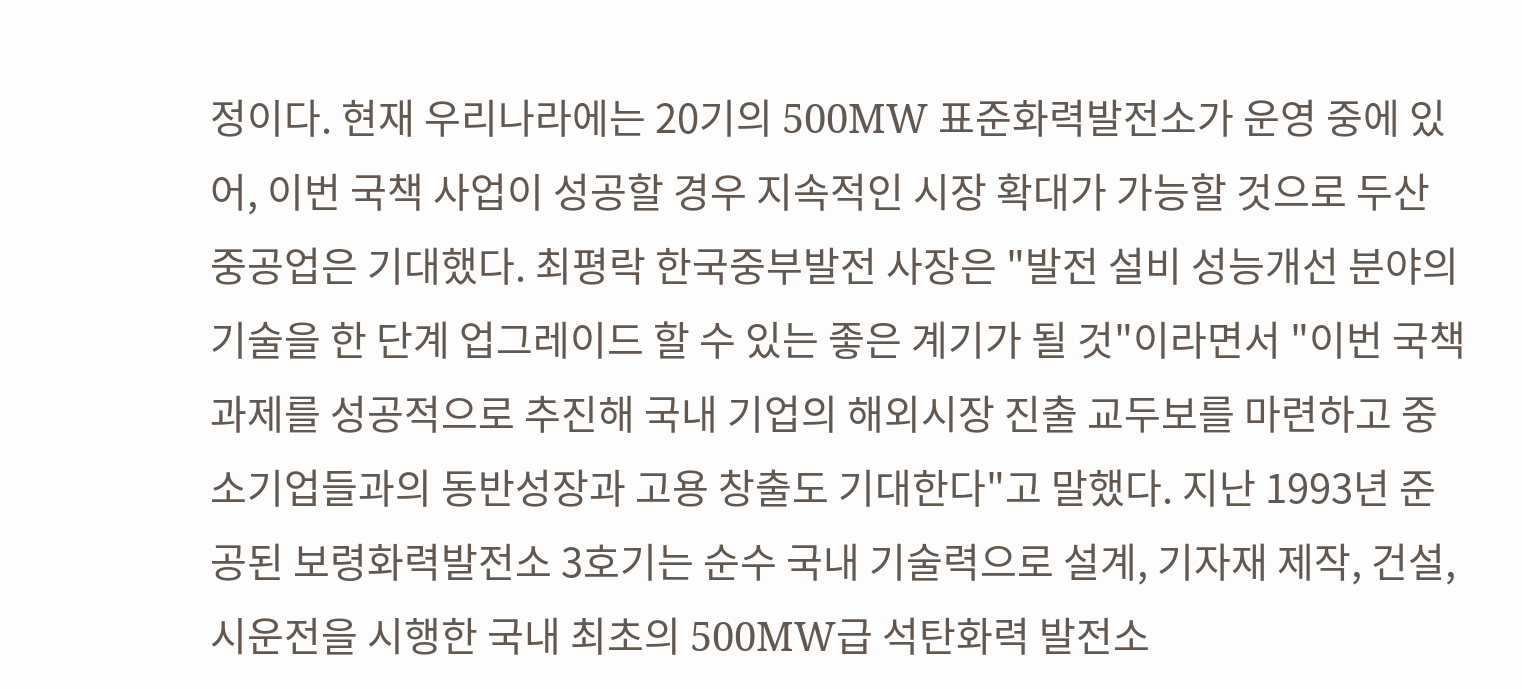정이다. 현재 우리나라에는 20기의 500MW 표준화력발전소가 운영 중에 있어, 이번 국책 사업이 성공할 경우 지속적인 시장 확대가 가능할 것으로 두산중공업은 기대했다. 최평락 한국중부발전 사장은 "발전 설비 성능개선 분야의 기술을 한 단계 업그레이드 할 수 있는 좋은 계기가 될 것"이라면서 "이번 국책과제를 성공적으로 추진해 국내 기업의 해외시장 진출 교두보를 마련하고 중소기업들과의 동반성장과 고용 창출도 기대한다"고 말했다. 지난 1993년 준공된 보령화력발전소 3호기는 순수 국내 기술력으로 설계, 기자재 제작, 건설, 시운전을 시행한 국내 최초의 500MW급 석탄화력 발전소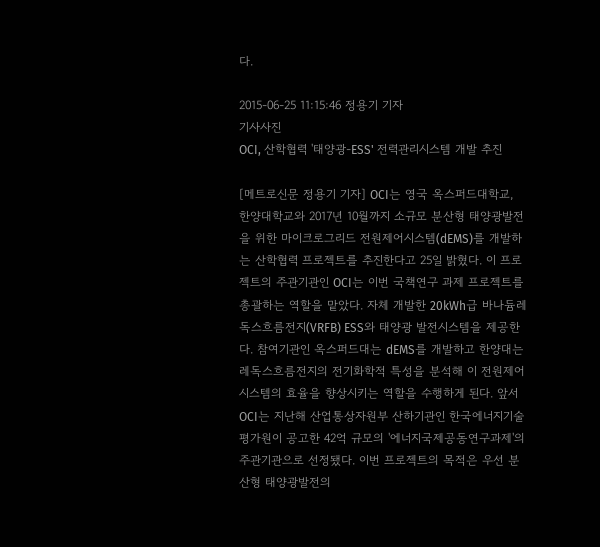다.

2015-06-25 11:15:46 정용기 기자
기사사진
OCI, 산학협력 '태양광-ESS' 전력관리시스템 개발 추진

[메트로신문 정용기 기자] OCI는 영국 옥스퍼드대학교, 한양대학교와 2017년 10월까지 소규모 분산형 태양광발전을 위한 마이크로그리드 전원제어시스템(dEMS)를 개발하는 산학협력 프로젝트를 추진한다고 25일 밝혔다. 이 프로젝트의 주관기관인 OCI는 이번 국책연구 과제 프로젝트를 총괄하는 역할을 맡았다. 자체 개발한 20kWh급 바나듐레독스흐름전지(VRFB) ESS와 태양광 발전시스템을 제공한다. 참여기관인 옥스퍼드대는 dEMS를 개발하고 한양대는 레독스흐름전지의 전기화학적 특성을 분석해 이 전원제어시스템의 효율을 향상시키는 역할을 수행하게 된다. 앞서 OCI는 지난해 산업통상자원부 산하기관인 한국에너지기술평가원이 공고한 42억 규모의 '에너지국제공동연구과제'의 주관기관으로 선정됐다. 이번 프로젝트의 목적은 우선 분산형 태양광발전의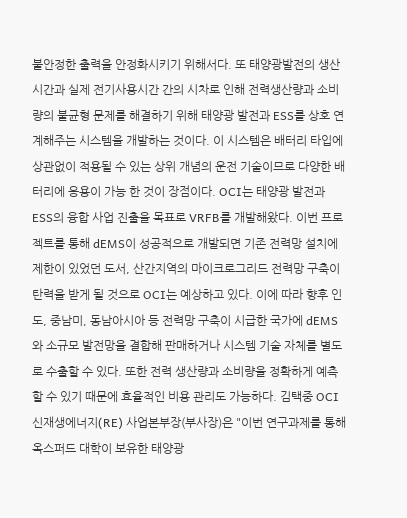불안정한 출력을 안정화시키기 위해서다. 또 태양광발전의 생산시간과 실제 전기사용시간 간의 시차로 인해 전력생산량과 소비량의 불균형 문제를 해결하기 위해 태양광 발전과 ESS를 상호 연계해주는 시스템을 개발하는 것이다. 이 시스템은 배터리 타입에 상관없이 적용될 수 있는 상위 개념의 운전 기술이므로 다양한 배터리에 응용이 가능 한 것이 장점이다. OCI는 태양광 발전과 ESS의 융합 사업 진출을 목표로 VRFB를 개발해왔다. 이번 프로젝트를 통해 dEMS이 성공적으로 개발되면 기존 전력망 설치에 제한이 있었던 도서, 산간지역의 마이크로그리드 전력망 구축이 탄력을 받게 될 것으로 OCI는 예상하고 있다. 이에 따라 향후 인도, 중남미, 동남아시아 등 전력망 구축이 시급한 국가에 dEMS와 소규모 발전망을 결합해 판매하거나 시스템 기술 자체를 별도로 수출할 수 있다. 또한 전력 생산량과 소비량을 정확하게 예측할 수 있기 때문에 효율적인 비용 관리도 가능하다. 김택중 OCI 신재생에너지(RE) 사업본부장(부사장)은 "이번 연구과제를 통해 옥스퍼드 대학이 보유한 태양광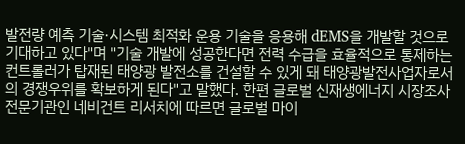발전량 예측 기술·시스템 최적화 운용 기술을 응용해 dEMS을 개발할 것으로 기대하고 있다"며 "기술 개발에 성공한다면 전력 수급을 효율적으로 통제하는 컨트롤러가 탑재된 태양광 발전소를 건설할 수 있게 돼 태양광발전사업자로서의 경쟁우위를 확보하게 된다"고 말했다. 한편 글로벌 신재생에너지 시장조사 전문기관인 네비건트 리서치에 따르면 글로벌 마이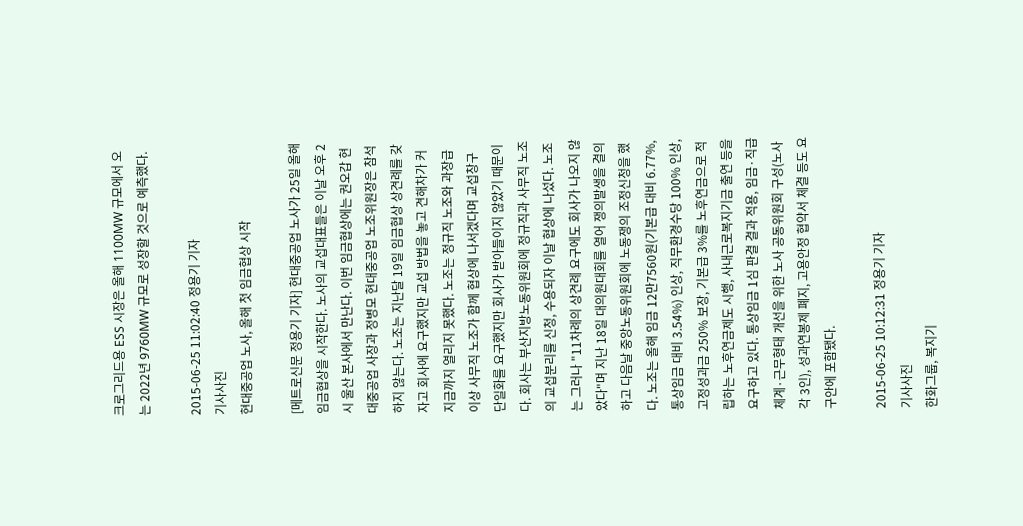크로그리드용 ESS 시장은 올해 1100MW 규모에서 오는 2022년 9760MW 규모로 성장할 것으로 예측했다.

2015-06-25 11:02:40 정용기 기자
기사사진
현대중공업 노사, 올해 첫 임금협상 시작

[메트로신문 정용기 기자] 현대중공업 노사가 25일 올해 임금협상을 시작한다. 노사의 교섭대표들은 이날 오후 2시 울산 본사에서 만난다. 이번 임금협상에는 권오갑 현대중공업 사장과 정병모 현대중공업 노조위원장은 참석하지 않는다. 노조는 지난달 19일 임금협상 상견례를 갖자고 회사에 요구했지만 교섭 방법을 놓고 견해차가 커 지금까지 열리지 못했다. 노조는 정규직 노조와 과장급 이상 사무직 노조가 함께 협상에 나서겠다며 교섭창구 단일화를 요구했지만 회사가 받아들이지 않았기 때문이다. 회사는 부산지방노동위원회에 정규직과 사무직 노조의 교섭분리를 신청, 수용되자 이날 협상에 나섰다. 노조는 그러나 "11차례의 상견례 요구에도 회사가 나오지 않았다"며 지난 18일 대의원대회를 열어 쟁의발생을 결의하고 다음날 중앙노동위원회에 노동쟁의 조정신청을 했다. 노조는 올해 임금 12만7560원(기본급 대비 6.77%, 통상임금 대비 3.54%) 인상, 직무환경수당 100% 인상, 고정성과금 250% 보장, 기본급 3%를 노후연금으로 적립하는 노후연금제도 시행, 사내근로복지기금 출연 등을 요구하고 있다. 통상임금 1심 판결 결과 적용, 임금·직급체계·근무형태 개선을 위한 노사 공동위원회 구성(노사 각 3인), 성과연봉제 폐지, 고용안정 협약서 체결 등도 요구안에 포함됐다.

2015-06-25 10:12:31 정용기 기자
기사사진
한화그룹, 복지기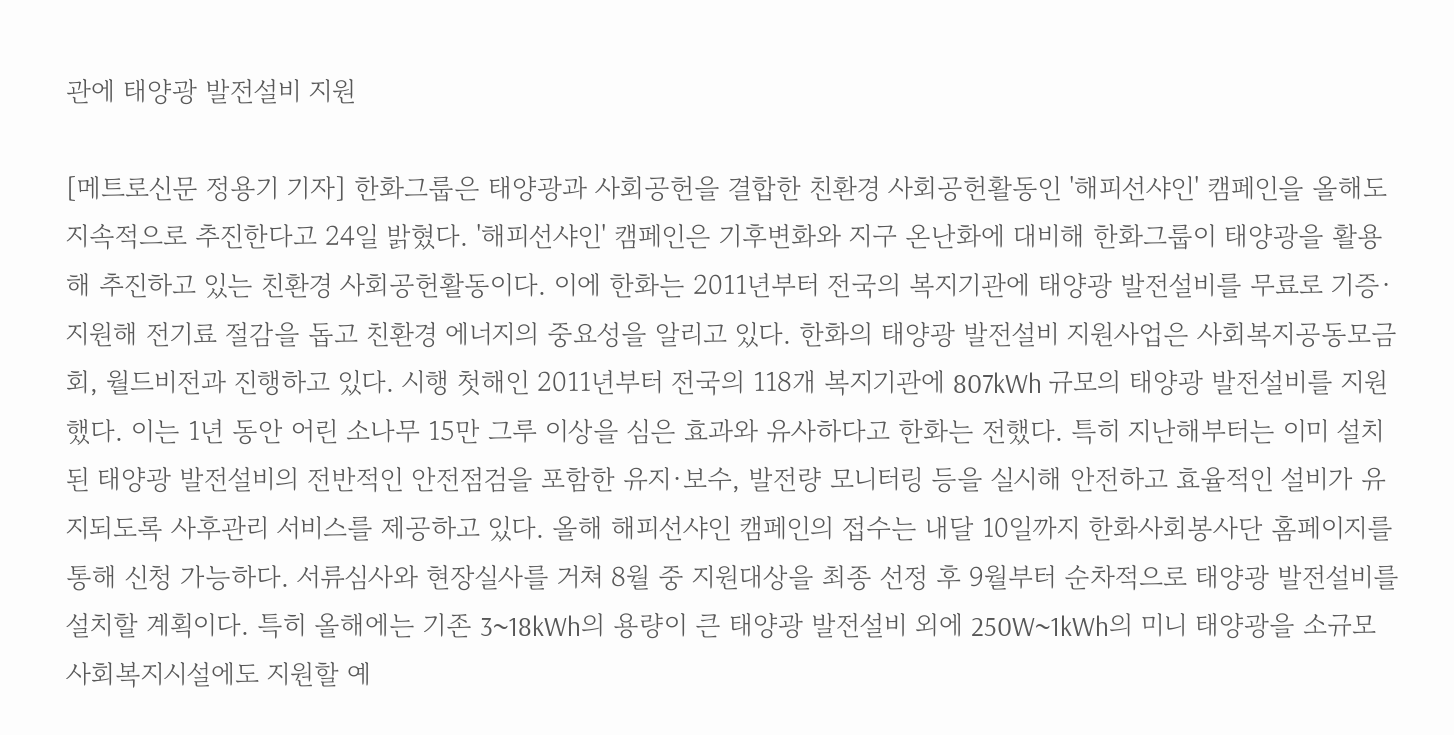관에 태양광 발전설비 지원

[메트로신문 정용기 기자] 한화그룹은 태양광과 사회공헌을 결합한 친환경 사회공헌활동인 '해피선샤인' 캠페인을 올해도 지속적으로 추진한다고 24일 밝혔다. '해피선샤인' 캠페인은 기후변화와 지구 온난화에 대비해 한화그룹이 태양광을 활용해 추진하고 있는 친환경 사회공헌활동이다. 이에 한화는 2011년부터 전국의 복지기관에 태양광 발전설비를 무료로 기증·지원해 전기료 절감을 돕고 친환경 에너지의 중요성을 알리고 있다. 한화의 태양광 발전설비 지원사업은 사회복지공동모금회, 월드비전과 진행하고 있다. 시행 첫해인 2011년부터 전국의 118개 복지기관에 807kWh 규모의 태양광 발전설비를 지원했다. 이는 1년 동안 어린 소나무 15만 그루 이상을 심은 효과와 유사하다고 한화는 전했다. 특히 지난해부터는 이미 설치된 태양광 발전설비의 전반적인 안전점검을 포함한 유지·보수, 발전량 모니터링 등을 실시해 안전하고 효율적인 설비가 유지되도록 사후관리 서비스를 제공하고 있다. 올해 해피선샤인 캠페인의 접수는 내달 10일까지 한화사회봉사단 홈페이지를 통해 신청 가능하다. 서류심사와 현장실사를 거쳐 8월 중 지원대상을 최종 선정 후 9월부터 순차적으로 태양광 발전설비를 설치할 계획이다. 특히 올해에는 기존 3~18kWh의 용량이 큰 태양광 발전설비 외에 250W~1kWh의 미니 태양광을 소규모 사회복지시설에도 지원할 예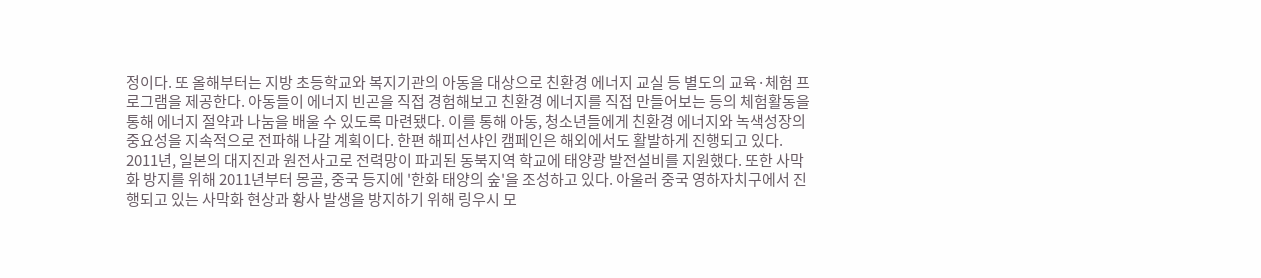정이다. 또 올해부터는 지방 초등학교와 복지기관의 아동을 대상으로 친환경 에너지 교실 등 별도의 교육·체험 프로그램을 제공한다. 아동들이 에너지 빈곤을 직접 경험해보고 친환경 에너지를 직접 만들어보는 등의 체험활동을 통해 에너지 절약과 나눔을 배울 수 있도록 마련됐다. 이를 통해 아동, 청소년들에게 친환경 에너지와 녹색성장의 중요성을 지속적으로 전파해 나갈 계획이다. 한편 해피선샤인 캠페인은 해외에서도 활발하게 진행되고 있다. 2011년, 일본의 대지진과 원전사고로 전력망이 파괴된 동북지역 학교에 태양광 발전설비를 지원했다. 또한 사막화 방지를 위해 2011년부터 몽골, 중국 등지에 '한화 태양의 숲'을 조성하고 있다. 아울러 중국 영하자치구에서 진행되고 있는 사막화 현상과 황사 발생을 방지하기 위해 링우시 모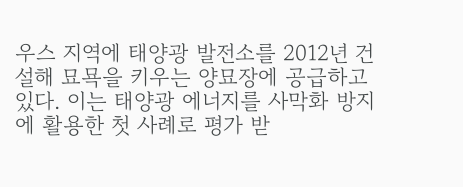우스 지역에 태양광 발전소를 2012년 건설해 묘묙을 키우는 양묘장에 공급하고 있다. 이는 태양광 에너지를 사막화 방지에 활용한 첫 사례로 평가 받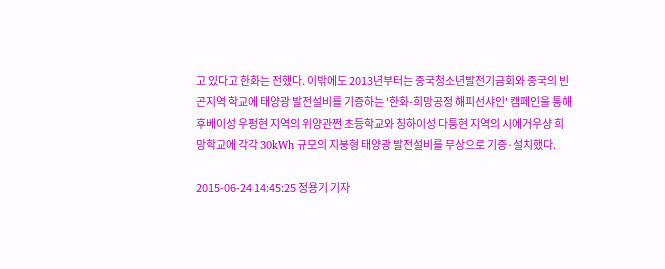고 있다고 한화는 전했다. 이밖에도 2013년부터는 중국청소년발전기금회와 중국의 빈곤지역 학교에 태양광 발전설비를 기증하는 '한화-희망공정 해피선샤인' 캠페인을 통해 후베이성 우펑현 지역의 위양관쩐 초등학교와 칭하이성 다퉁현 지역의 시에거우샹 희망학교에 각각 30kWh 규모의 지붕형 태양광 발전설비를 무상으로 기증·설치했다.

2015-06-24 14:45:25 정용기 기자